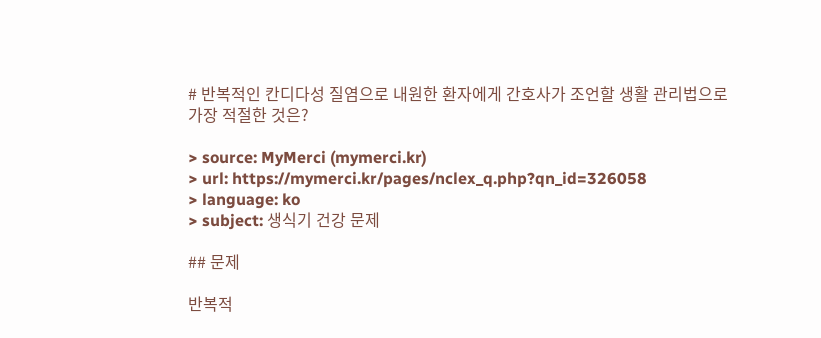# 반복적인 칸디다성 질염으로 내원한 환자에게 간호사가 조언할 생활 관리법으로 가장 적절한 것은?

> source: MyMerci (mymerci.kr)
> url: https://mymerci.kr/pages/nclex_q.php?qn_id=326058
> language: ko
> subject: 생식기 건강 문제

## 문제

반복적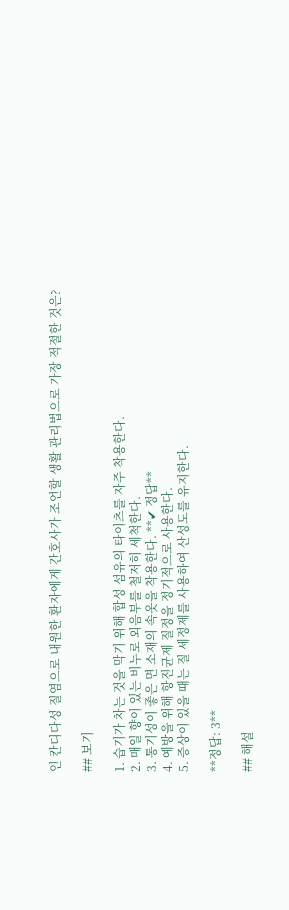인 칸디다성 질염으로 내원한 환자에게 간호사가 조언할 생활 관리법으로 가장 적절한 것은?

## 보기

1. 습기가 차는 것을 막기 위해 합성 섬유의 타이츠를 자주 착용한다.
2. 매일 향이 있는 비누로 외음부를 철저히 세척한다.
3. 통기성이 좋은 면 소재의 속옷을 착용한다. **✔ 정답**
4. 예방을 위해 항진균제 질정을 정기적으로 사용한다.
5. 증상이 있을 때는 질 세정제를 사용하여 산성도를 유지한다.

**정답: 3**

## 해설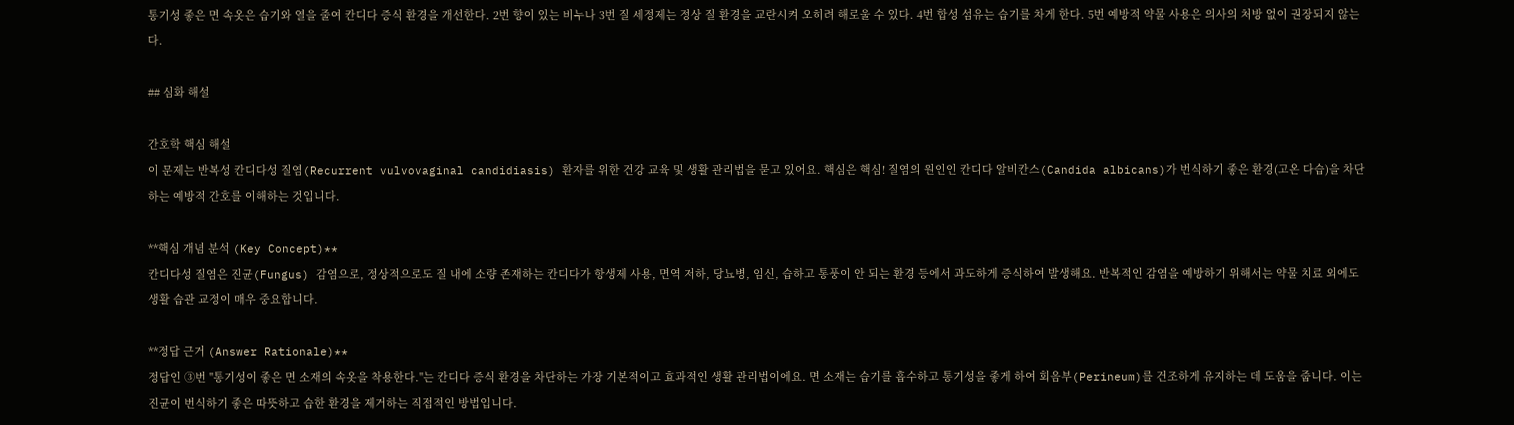통기성 좋은 면 속옷은 습기와 열을 줄여 칸디다 증식 환경을 개선한다. 2번 향이 있는 비누나 3번 질 세정제는 정상 질 환경을 교란시켜 오히려 해로울 수 있다. 4번 합성 섬유는 습기를 차게 한다. 5번 예방적 약물 사용은 의사의 처방 없이 권장되지 않는다.

## 심화 해설

간호학 핵심 해설
이 문제는 반복성 칸디다성 질염(Recurrent vulvovaginal candidiasis) 환자를 위한 건강 교육 및 생활 관리법을 묻고 있어요. 핵심은 핵심! 질염의 원인인 칸디다 알비칸스(Candida albicans)가 번식하기 좋은 환경(고온 다습)을 차단하는 예방적 간호를 이해하는 것입니다.

**핵심 개념 분석 (Key Concept)**
칸디다성 질염은 진균(Fungus) 감염으로, 정상적으로도 질 내에 소량 존재하는 칸디다가 항생제 사용, 면역 저하, 당뇨병, 임신, 습하고 통풍이 안 되는 환경 등에서 과도하게 증식하여 발생해요. 반복적인 감염을 예방하기 위해서는 약물 치료 외에도 생활 습관 교정이 매우 중요합니다.

**정답 근거 (Answer Rationale)**
정답인 ③번 "통기성이 좋은 면 소재의 속옷을 착용한다."는 칸디다 증식 환경을 차단하는 가장 기본적이고 효과적인 생활 관리법이에요. 면 소재는 습기를 흡수하고 통기성을 좋게 하여 회음부(Perineum)를 건조하게 유지하는 데 도움을 줍니다. 이는 진균이 번식하기 좋은 따뜻하고 습한 환경을 제거하는 직접적인 방법입니다.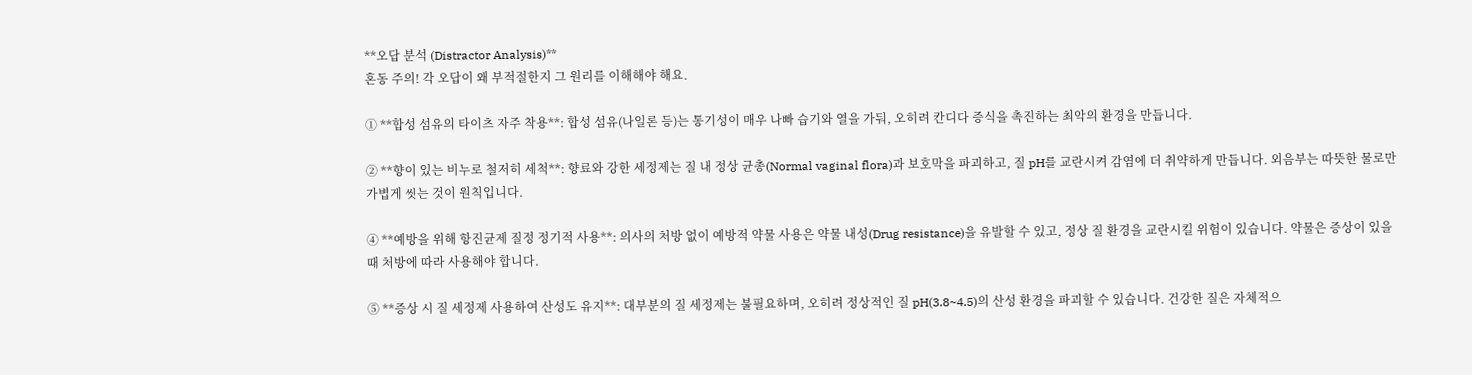**오답 분석 (Distractor Analysis)**
혼동 주의! 각 오답이 왜 부적절한지 그 원리를 이해해야 해요.

① **합성 섬유의 타이츠 자주 착용**: 합성 섬유(나일론 등)는 통기성이 매우 나빠 습기와 열을 가둬, 오히려 칸디다 증식을 촉진하는 최악의 환경을 만듭니다.

② **향이 있는 비누로 철저히 세척**: 향료와 강한 세정제는 질 내 정상 균총(Normal vaginal flora)과 보호막을 파괴하고, 질 pH를 교란시켜 감염에 더 취약하게 만듭니다. 외음부는 따뜻한 물로만 가볍게 씻는 것이 원칙입니다.

④ **예방을 위해 항진균제 질정 정기적 사용**: 의사의 처방 없이 예방적 약물 사용은 약물 내성(Drug resistance)을 유발할 수 있고, 정상 질 환경을 교란시킬 위험이 있습니다. 약물은 증상이 있을 때 처방에 따라 사용해야 합니다.

⑤ **증상 시 질 세정제 사용하여 산성도 유지**: 대부분의 질 세정제는 불필요하며, 오히려 정상적인 질 pH(3.8~4.5)의 산성 환경을 파괴할 수 있습니다. 건강한 질은 자체적으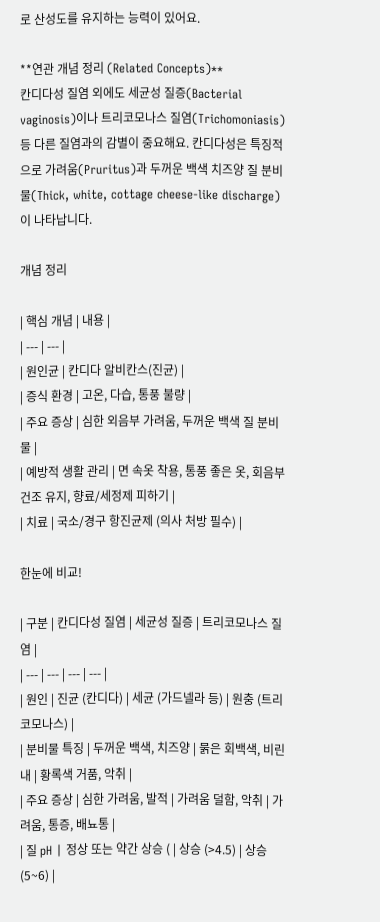로 산성도를 유지하는 능력이 있어요.

**연관 개념 정리 (Related Concepts)**
칸디다성 질염 외에도 세균성 질증(Bacterial vaginosis)이나 트리코모나스 질염(Trichomoniasis) 등 다른 질염과의 감별이 중요해요. 칸디다성은 특징적으로 가려움(Pruritus)과 두꺼운 백색 치즈양 질 분비물(Thick, white, cottage cheese-like discharge)이 나타납니다.

개념 정리

| 핵심 개념 | 내용 |
| --- | --- |
| 원인균 | 칸디다 알비칸스(진균) |
| 증식 환경 | 고온, 다습, 통풍 불량 |
| 주요 증상 | 심한 외음부 가려움, 두꺼운 백색 질 분비물 |
| 예방적 생활 관리 | 면 속옷 착용, 통풍 좋은 옷, 회음부 건조 유지, 향료/세정제 피하기 |
| 치료 | 국소/경구 항진균제 (의사 처방 필수) |

한눈에 비교!

| 구분 | 칸디다성 질염 | 세균성 질증 | 트리코모나스 질염 |
| --- | --- | --- | --- |
| 원인 | 진균 (칸디다) | 세균 (가드넬라 등) | 원충 (트리코모나스) |
| 분비물 특징 | 두꺼운 백색, 치즈양 | 묽은 회백색, 비린내 | 황록색 거품, 악취 |
| 주요 증상 | 심한 가려움, 발적 | 가려움 덜함, 악취 | 가려움, 통증, 배뇨통 |
| 질 pH | 정상 또는 약간 상승 ( | 상승 (>4.5) | 상승 (5~6) |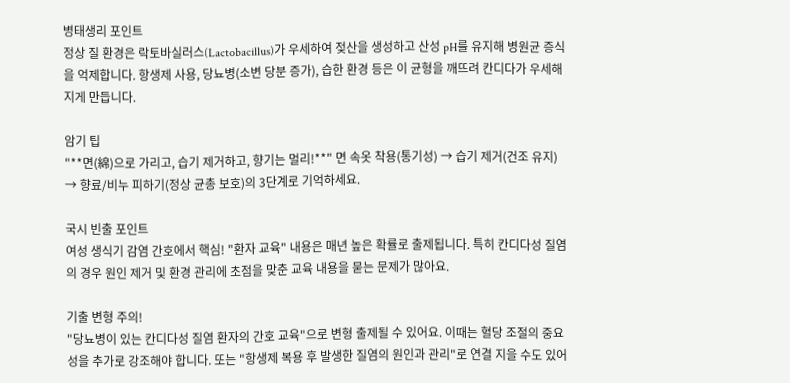병태생리 포인트
정상 질 환경은 락토바실러스(Lactobacillus)가 우세하여 젖산을 생성하고 산성 pH를 유지해 병원균 증식을 억제합니다. 항생제 사용, 당뇨병(소변 당분 증가), 습한 환경 등은 이 균형을 깨뜨려 칸디다가 우세해지게 만듭니다.

암기 팁
"**면(綿)으로 가리고, 습기 제거하고, 향기는 멀리!**" 면 속옷 착용(통기성) → 습기 제거(건조 유지) → 향료/비누 피하기(정상 균총 보호)의 3단계로 기억하세요.

국시 빈출 포인트
여성 생식기 감염 간호에서 핵심! "환자 교육" 내용은 매년 높은 확률로 출제됩니다. 특히 칸디다성 질염의 경우 원인 제거 및 환경 관리에 초점을 맞춘 교육 내용을 묻는 문제가 많아요.

기출 변형 주의!
"당뇨병이 있는 칸디다성 질염 환자의 간호 교육"으로 변형 출제될 수 있어요. 이때는 혈당 조절의 중요성을 추가로 강조해야 합니다. 또는 "항생제 복용 후 발생한 질염의 원인과 관리"로 연결 지을 수도 있어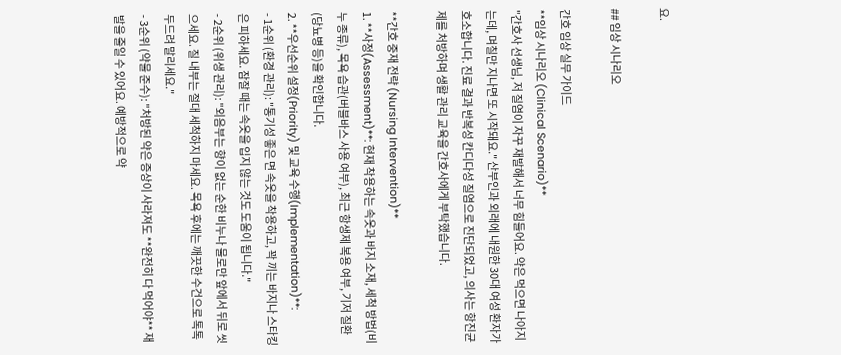요.

## 임상 시나리오

간호 임상 실무 가이드
**임상 시나리오 (Clinical Scenario)**
"간호사 선생님, 저 질염이 자꾸 재발해서 너무 힘들어요. 약은 먹으면 나아지는데, 며칠만 지나면 또 시작돼요." 산부인과 외래에 내원한 30대 여성 환자가 호소합니다. 진료 결과 반복성 칸디다성 질염으로 진단되었고, 의사는 항진균제를 처방하며 생활 관리 교육을 간호사에게 부탁했습니다.

**간호 중재 전략 (Nursing Intervention)**
1. **사정(Assessment)**: 현재 착용하는 속옷과 바지 소재, 세척 방법(비누 종류), 목욕 습관(버블바스 사용 여부), 최근 항생제 복용 여부, 기저 질환(당뇨병 등)을 확인합니다.
2. **우선순위 설정(Priority) 및 교육 수행(Implementation)**:
- 1순위 (환경 관리): "통기성 좋은 면 속옷을 착용하고, 꽉 끼는 바지나 스타킹은 피하세요. 잠잘 때는 속옷을 입지 않는 것도 도움이 됩니다."
- 2순위 (위생 관리): "외음부는 향이 없는 순한 비누나 물로만 앞에서 뒤로 씻으세요. 질 내부는 절대 세척하지 마세요. 목욕 후에는 깨끗한 수건으로 톡톡 두드려 말리세요."
- 3순위 (약물 준수): "처방된 약은 증상이 사라져도 **완전히 다 먹어야** 재발을 줄일 수 있어요. 예방적으로 약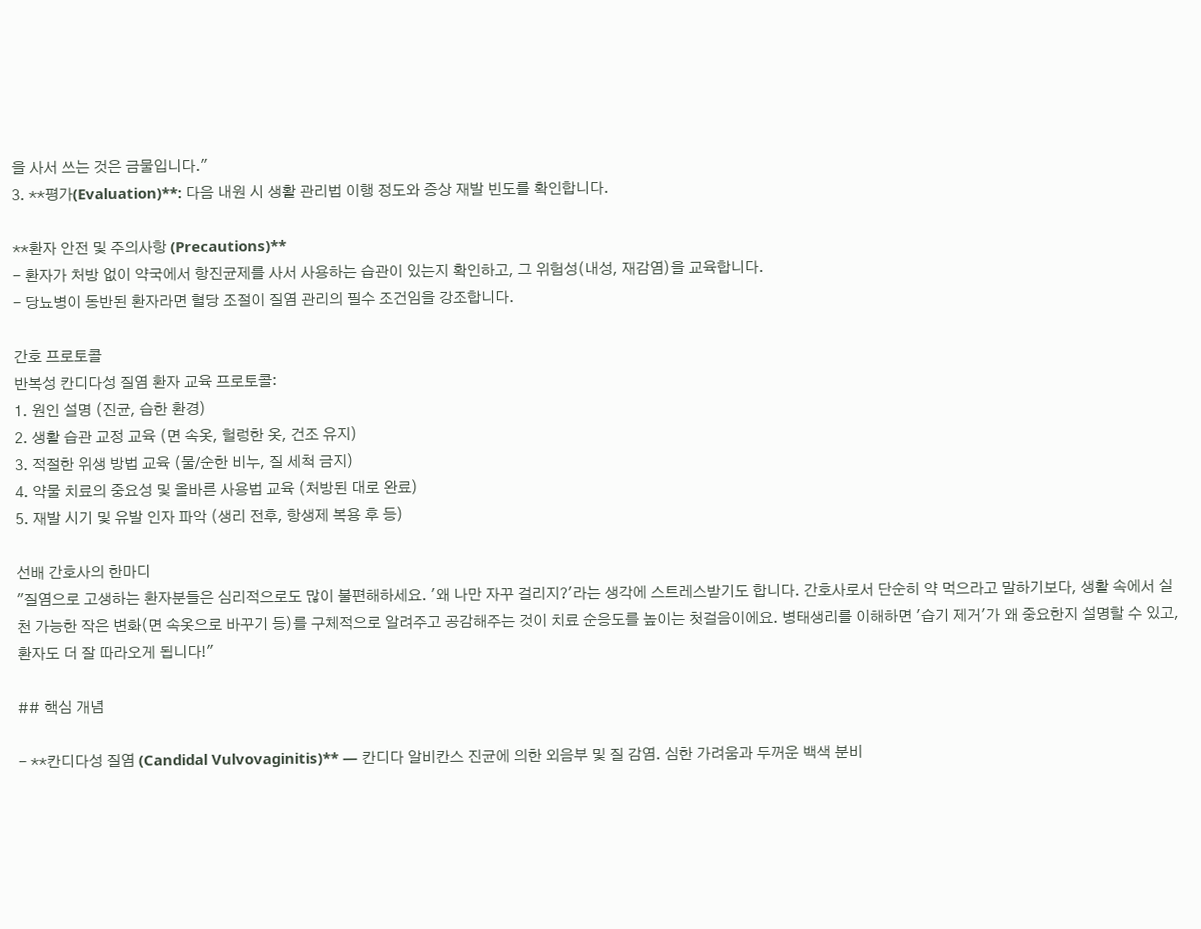을 사서 쓰는 것은 금물입니다."
3. **평가(Evaluation)**: 다음 내원 시 생활 관리법 이행 정도와 증상 재발 빈도를 확인합니다.

**환자 안전 및 주의사항 (Precautions)**
- 환자가 처방 없이 약국에서 항진균제를 사서 사용하는 습관이 있는지 확인하고, 그 위험성(내성, 재감염)을 교육합니다.
- 당뇨병이 동반된 환자라면 혈당 조절이 질염 관리의 필수 조건임을 강조합니다.

간호 프로토콜
반복성 칸디다성 질염 환자 교육 프로토콜:
1. 원인 설명 (진균, 습한 환경)
2. 생활 습관 교정 교육 (면 속옷, 헐렁한 옷, 건조 유지)
3. 적절한 위생 방법 교육 (물/순한 비누, 질 세척 금지)
4. 약물 치료의 중요성 및 올바른 사용법 교육 (처방된 대로 완료)
5. 재발 시기 및 유발 인자 파악 (생리 전후, 항생제 복용 후 등)

선배 간호사의 한마디
"질염으로 고생하는 환자분들은 심리적으로도 많이 불편해하세요. '왜 나만 자꾸 걸리지?'라는 생각에 스트레스받기도 합니다. 간호사로서 단순히 약 먹으라고 말하기보다, 생활 속에서 실천 가능한 작은 변화(면 속옷으로 바꾸기 등)를 구체적으로 알려주고 공감해주는 것이 치료 순응도를 높이는 첫걸음이에요. 병태생리를 이해하면 '습기 제거'가 왜 중요한지 설명할 수 있고, 환자도 더 잘 따라오게 됩니다!"

## 핵심 개념

- **칸디다성 질염 (Candidal Vulvovaginitis)** — 칸디다 알비칸스 진균에 의한 외음부 및 질 감염. 심한 가려움과 두꺼운 백색 분비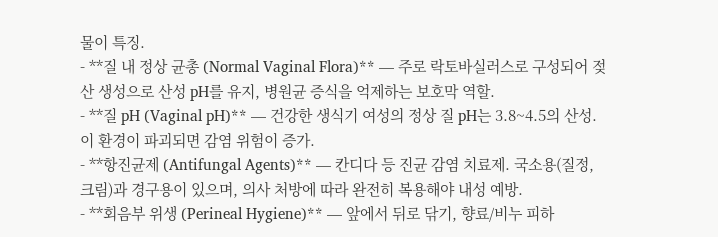물이 특징.
- **질 내 정상 균총 (Normal Vaginal Flora)** — 주로 락토바실러스로 구성되어 젖산 생성으로 산성 pH를 유지, 병원균 증식을 억제하는 보호막 역할.
- **질 pH (Vaginal pH)** — 건강한 생식기 여성의 정상 질 pH는 3.8~4.5의 산성. 이 환경이 파괴되면 감염 위험이 증가.
- **항진균제 (Antifungal Agents)** — 칸디다 등 진균 감염 치료제. 국소용(질정, 크림)과 경구용이 있으며, 의사 처방에 따라 완전히 복용해야 내성 예방.
- **회음부 위생 (Perineal Hygiene)** — 앞에서 뒤로 닦기, 향료/비누 피하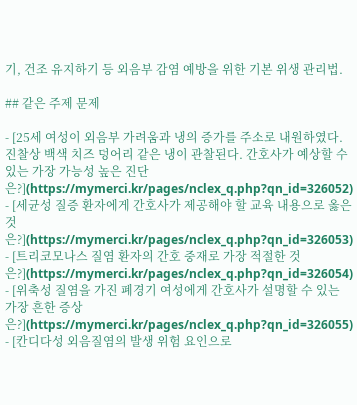기, 건조 유지하기 등 외음부 감염 예방을 위한 기본 위생 관리법.

## 같은 주제 문제

- [25세 여성이 외음부 가려움과 냉의 증가를 주소로 내원하였다. 진찰상 백색 치즈 덩어리 같은 냉이 관찰된다. 간호사가 예상할 수 있는 가장 가능성 높은 진단은?](https://mymerci.kr/pages/nclex_q.php?qn_id=326052)
- [세균성 질증 환자에게 간호사가 제공해야 할 교육 내용으로 옳은 것은?](https://mymerci.kr/pages/nclex_q.php?qn_id=326053)
- [트리코모나스 질염 환자의 간호 중재로 가장 적절한 것은?](https://mymerci.kr/pages/nclex_q.php?qn_id=326054)
- [위축성 질염을 가진 폐경기 여성에게 간호사가 설명할 수 있는 가장 흔한 증상은?](https://mymerci.kr/pages/nclex_q.php?qn_id=326055)
- [칸디다성 외음질염의 발생 위험 요인으로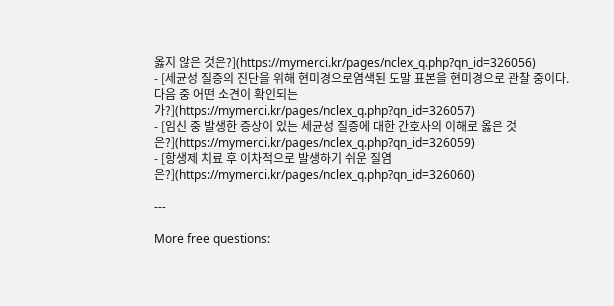옳지 않은 것은?](https://mymerci.kr/pages/nclex_q.php?qn_id=326056)
- [세균성 질증의 진단을 위해 현미경으로염색된 도말 표본을 현미경으로 관찰 중이다. 다음 중 어떤 소견이 확인되는가?](https://mymerci.kr/pages/nclex_q.php?qn_id=326057)
- [임신 중 발생한 증상이 있는 세균성 질증에 대한 간호사의 이해로 옳은 것은?](https://mymerci.kr/pages/nclex_q.php?qn_id=326059)
- [항생제 치료 후 이차적으로 발생하기 쉬운 질염은?](https://mymerci.kr/pages/nclex_q.php?qn_id=326060)

---

More free questions: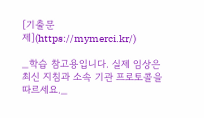[기출문제](https://mymerci.kr/)

_학습 참고용입니다. 실제 임상은 최신 지침과 소속 기관 프로토콜을 따르세요._